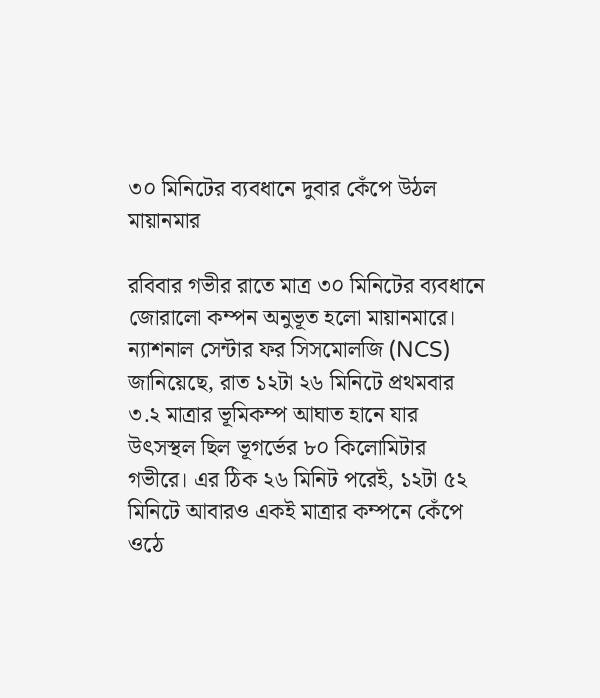৩০ মিনিটের ব্যবধানে দুবার কেঁপে উঠল মায়ানমার

রবিবার গভীর রাতে মাত্র ৩০ মিনিটের ব্যবধানে জোরালো কম্পন অনুভূত হলো মায়ানমারে। ন্যাশনাল সেন্টার ফর সিসমোলজি (NCS) জানিয়েছে, রাত ১২টা ২৬ মিনিটে প্রথমবার ৩.২ মাত্রার ভূমিকম্প আঘাত হানে যার উৎসস্থল ছিল ভূগর্ভের ৮০ কিলোমিটার গভীরে। এর ঠিক ২৬ মিনিট পরেই, ১২টা ৫২ মিনিটে আবারও একই মাত্রার কম্পনে কেঁপে ওঠে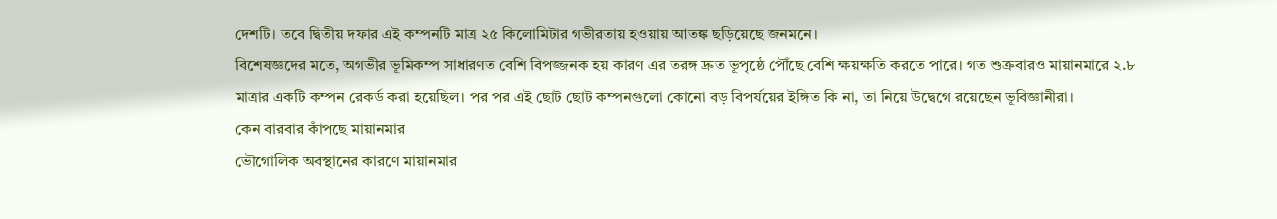দেশটি। তবে দ্বিতীয় দফার এই কম্পনটি মাত্র ২৫ কিলোমিটার গভীরতায় হওয়ায় আতঙ্ক ছড়িয়েছে জনমনে।
বিশেষজ্ঞদের মতে, অগভীর ভূমিকম্প সাধারণত বেশি বিপজ্জনক হয় কারণ এর তরঙ্গ দ্রুত ভূপৃষ্ঠে পৌঁছে বেশি ক্ষয়ক্ষতি করতে পারে। গত শুক্রবারও মায়ানমারে ২.৮ মাত্রার একটি কম্পন রেকর্ড করা হয়েছিল। পর পর এই ছোট ছোট কম্পনগুলো কোনো বড় বিপর্যয়ের ইঙ্গিত কি না, তা নিয়ে উদ্বেগে রয়েছেন ভূবিজ্ঞানীরা।
কেন বারবার কাঁপছে মায়ানমার
ভৌগোলিক অবস্থানের কারণে মায়ানমার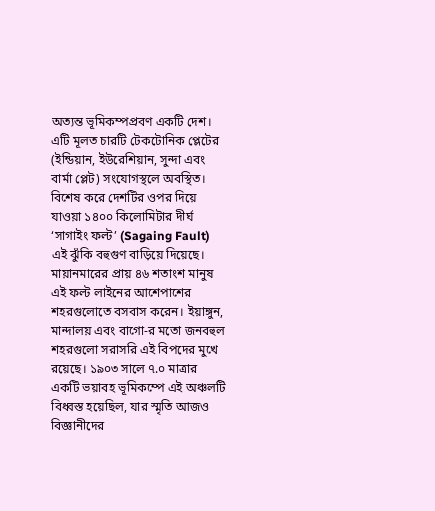অত্যন্ত ভূমিকম্পপ্রবণ একটি দেশ। এটি মূলত চারটি টেকটোনিক প্লেটের (ইন্ডিয়ান, ইউরেশিয়ান, সুন্দা এবং বার্মা প্লেট) সংযোগস্থলে অবস্থিত। বিশেষ করে দেশটির ওপর দিয়ে যাওয়া ১৪০০ কিলোমিটার দীর্ঘ ‘সাগাইং ফল্ট’ (Sagaing Fault) এই ঝুঁকি বহুগুণ বাড়িয়ে দিয়েছে।
মায়ানমারের প্রায় ৪৬ শতাংশ মানুষ এই ফল্ট লাইনের আশেপাশের শহরগুলোতে বসবাস করেন। ইয়াঙ্গুন, মান্দালয় এবং বাগো-র মতো জনবহুল শহরগুলো সরাসরি এই বিপদের মুখে রয়েছে। ১৯০৩ সালে ৭.০ মাত্রার একটি ভয়াবহ ভূমিকম্পে এই অঞ্চলটি বিধ্বস্ত হয়েছিল, যার স্মৃতি আজও বিজ্ঞানীদের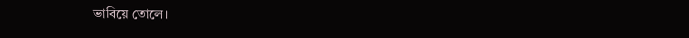ভাবিয়ে তোলে।